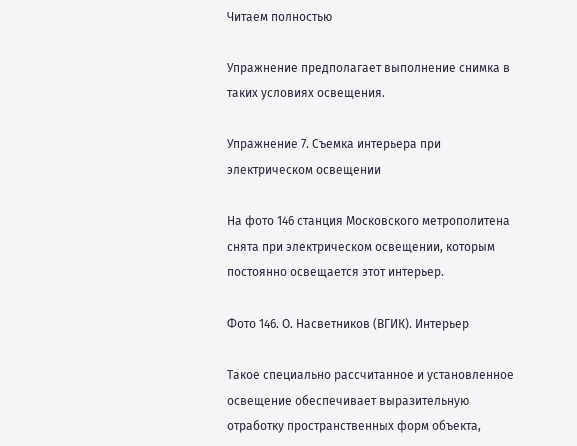Читаем полностью

Упражнение предполагает выполнение снимка в таких условиях освещения.

Упражнение 7. Съемка интерьера при электрическом освещении

На фото 146 станция Московского метрополитена снята при электрическом освещении, которым постоянно освещается этот интерьер.

Фото 146. О. Насветников (ВГИК). Интерьер

Такое специально рассчитанное и установленное освещение обеспечивает выразительную отработку пространственных форм объекта,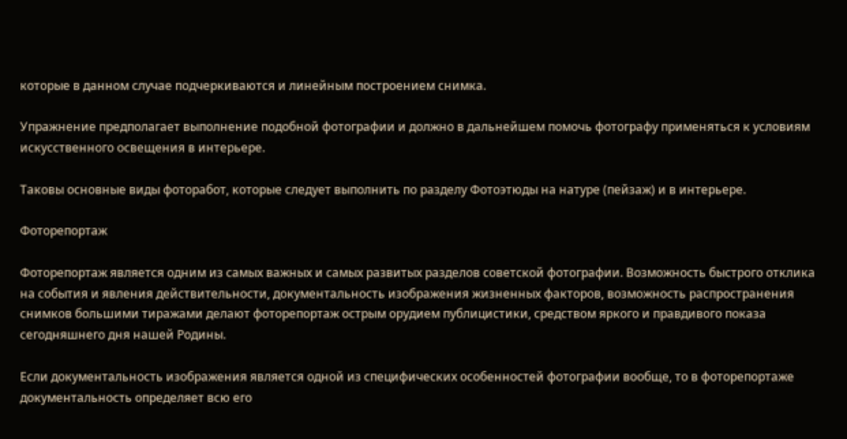которые в данном случае подчеркиваются и линейным построением снимка.

Упражнение предполагает выполнение подобной фотографии и должно в дальнейшем помочь фотографу применяться к условиям искусственного освещения в интерьере.

Таковы основные виды фоторабот, которые следует выполнить по разделу Фотоэтюды на натуре (пейзаж) и в интерьере.

Фоторепортаж

Фоторепортаж является одним из самых важных и самых развитых разделов советской фотографии. Возможность быстрого отклика на события и явления действительности, документальность изображения жизненных факторов, возможность распространения снимков большими тиражами делают фоторепортаж острым орудием публицистики, средством яркого и правдивого показа сегодняшнего дня нашей Родины.

Если документальность изображения является одной из специфических особенностей фотографии вообще, то в фоторепортаже документальность определяет всю его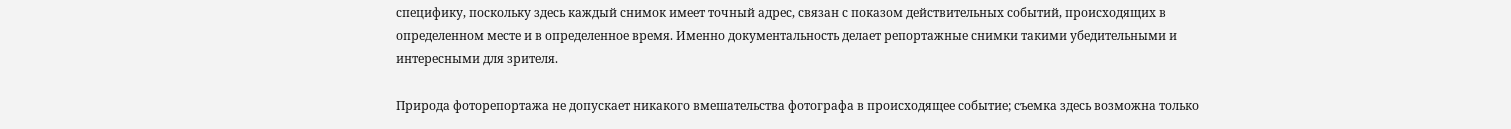специфику, поскольку здесь каждый снимок имеет точный адрес, связан с показом действительных событий, происходящих в определенном месте и в определенное время. Именно документальность делает репортажные снимки такими убедительными и интересными для зрителя.

Природа фоторепортажа не допускает никакого вмешательства фотографа в происходящее событие; съемка здесь возможна только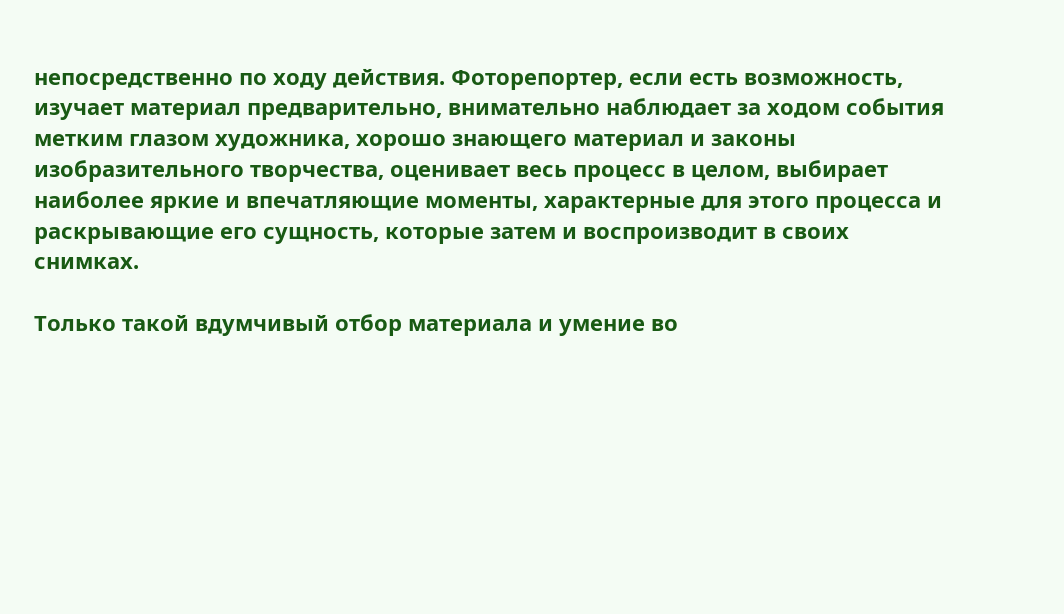непосредственно по ходу действия. Фоторепортер, если есть возможность, изучает материал предварительно, внимательно наблюдает за ходом события метким глазом художника, хорошо знающего материал и законы изобразительного творчества, оценивает весь процесс в целом, выбирает наиболее яркие и впечатляющие моменты, характерные для этого процесса и раскрывающие его сущность, которые затем и воспроизводит в своих снимках.

Только такой вдумчивый отбор материала и умение во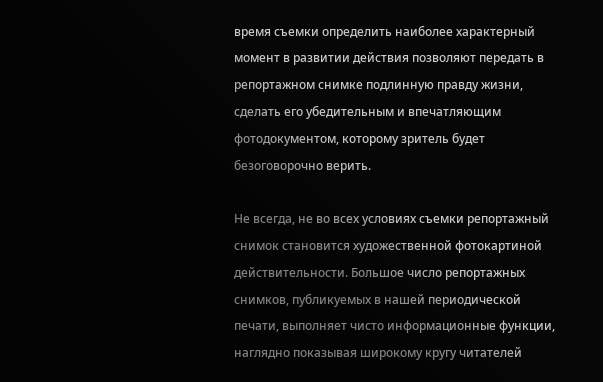время съемки определить наиболее характерный момент в развитии действия позволяют передать в репортажном снимке подлинную правду жизни, сделать его убедительным и впечатляющим фотодокументом, которому зритель будет безоговорочно верить.

Не всегда, не во всех условиях съемки репортажный снимок становится художественной фотокартиной действительности. Большое число репортажных снимков, публикуемых в нашей периодической печати, выполняет чисто информационные функции, наглядно показывая широкому кругу читателей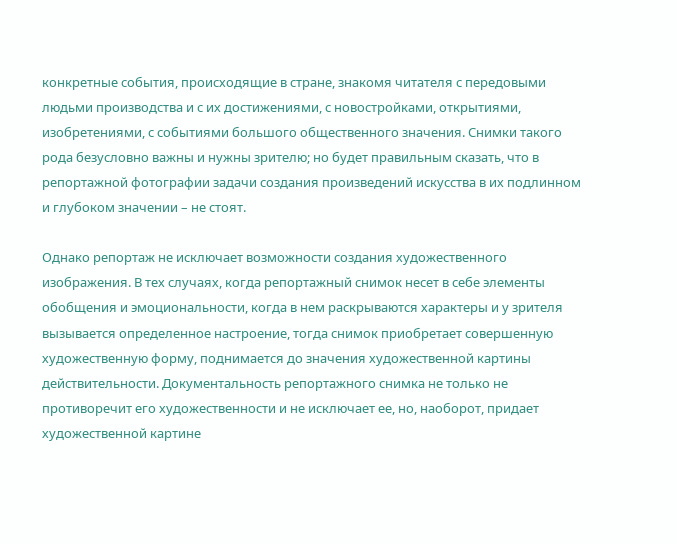конкретные события, происходящие в стране, знакомя читателя с передовыми людьми производства и с их достижениями, с новостройками, открытиями, изобретениями, с событиями большого общественного значения. Снимки такого рода безусловно важны и нужны зрителю; но будет правильным сказать, что в репортажной фотографии задачи создания произведений искусства в их подлинном и глубоком значении – не стоят.

Однако репортаж не исключает возможности создания художественного изображения. В тех случаях, когда репортажный снимок несет в себе элементы обобщения и эмоциональности, когда в нем раскрываются характеры и у зрителя вызывается определенное настроение, тогда снимок приобретает совершенную художественную форму, поднимается до значения художественной картины действительности. Документальность репортажного снимка не только не противоречит его художественности и не исключает ее, но, наоборот, придает художественной картине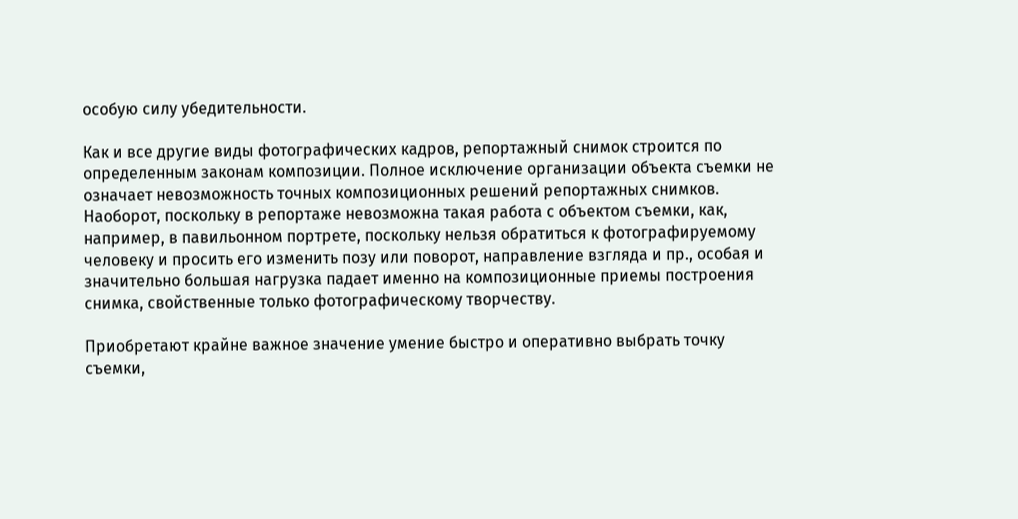особую силу убедительности.

Как и все другие виды фотографических кадров, репортажный снимок строится по определенным законам композиции. Полное исключение организации объекта съемки не означает невозможность точных композиционных решений репортажных снимков. Наоборот, поскольку в репортаже невозможна такая работа с объектом съемки, как, например, в павильонном портрете, поскольку нельзя обратиться к фотографируемому человеку и просить его изменить позу или поворот, направление взгляда и пр., особая и значительно большая нагрузка падает именно на композиционные приемы построения снимка, свойственные только фотографическому творчеству.

Приобретают крайне важное значение умение быстро и оперативно выбрать точку съемки,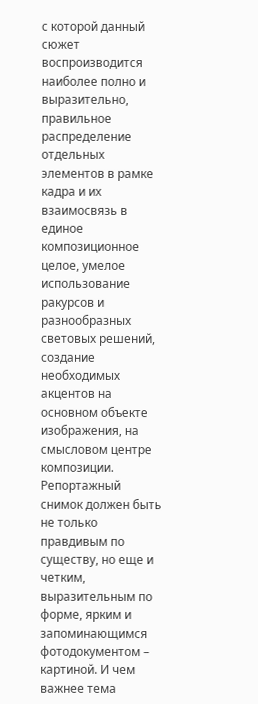с которой данный сюжет воспроизводится наиболее полно и выразительно, правильное распределение отдельных элементов в рамке кадра и их взаимосвязь в единое композиционное целое, умелое использование ракурсов и разнообразных световых решений, создание необходимых акцентов на основном объекте изображения, на смысловом центре композиции. Репортажный снимок должен быть не только правдивым по существу, но еще и четким, выразительным по форме, ярким и запоминающимся фотодокументом – картиной. И чем важнее тема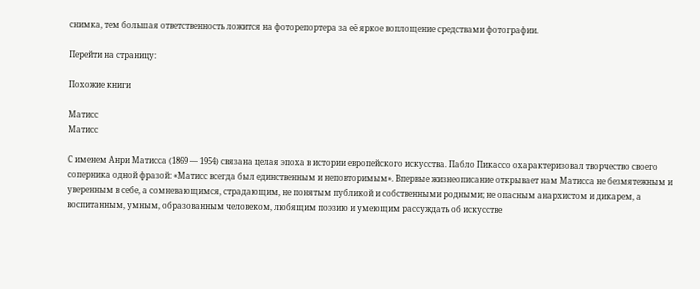снимка, тем большая ответственность ложится на фоторепортера за её яркое воплощение средствами фотографии.

Перейти на страницу:

Похожие книги

Матисс
Матисс

С именем Анри Матисса (1869 — 1954) связана целая эпоха в истории европейского искусства. Пабло Пикассо охарактеризовал творчество своего соперника одной фразой: «Матисс всегда был единственным и неповторимым». Впервые жизнеописание открывает нам Матисса не безмятежным и уверенным в себе, а сомневающимся, страдающим, не понятым публикой и собственными родными; не опасным анархистом и дикарем, а воспитанным, умным, образованным человеком, любящим поэзию и умеющим рассуждать об искусстве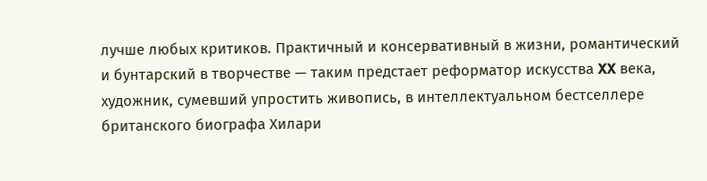лучше любых критиков. Практичный и консервативный в жизни, романтический и бунтарский в творчестве — таким предстает реформатор искусства XX века, художник, сумевший упростить живопись, в интеллектуальном бестселлере британского биографа Хилари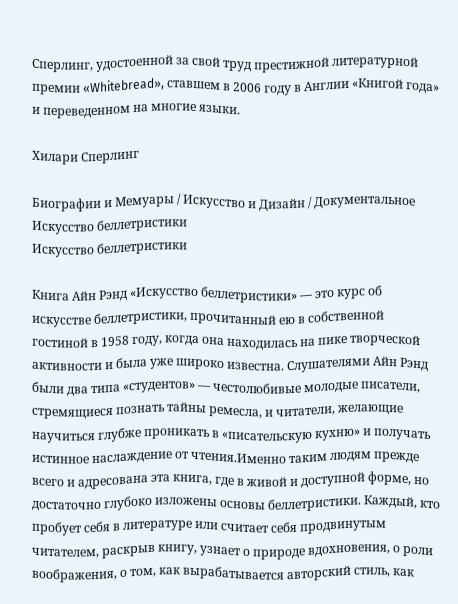Сперлинг, удостоенной за свой труд престижной литературной премии «Whitebread», ставшем в 2006 году в Англии «Книгой года» и переведенном на многие языки.

Хилари Сперлинг

Биографии и Мемуары / Искусство и Дизайн / Документальное
Искусство беллетристики
Искусство беллетристики

Книга Айн Рэнд «Искусство беллетристики» — это курс об искусстве беллетристики, прочитанный ею в собственной гостиной в 1958 году, когда она находилась на пике творческой активности и была уже широко известна. Слушателями Айн Рэнд были два типа «студентов» — честолюбивые молодые писатели, стремящиеся познать тайны ремесла, и читатели, желающие научиться глубже проникать в «писательскую кухню» и получать истинное наслаждение от чтения.Именно таким людям прежде всего и адресована эта книга, где в живой и доступной форме, но достаточно глубоко изложены основы беллетристики. Каждый, кто пробует себя в литературе или считает себя продвинутым читателем, раскрыв книгу, узнает о природе вдохновения, о роли воображения, о том, как вырабатывается авторский стиль, как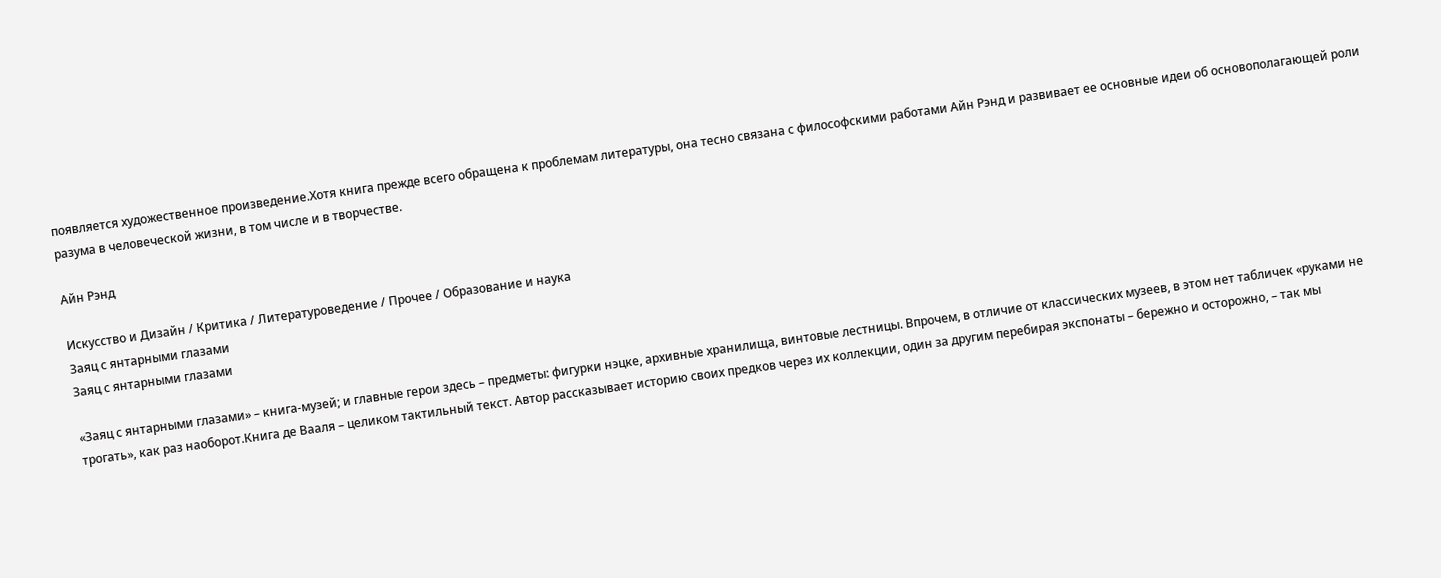появляется художественное произведение.Хотя книга прежде всего обращена к проблемам литературы, она тесно связана с философскими работами Айн Рэнд и развивает ее основные идеи об основополагающей роли разума в человеческой жизни, в том числе и в творчестве.

Айн Рэнд

Искусство и Дизайн / Критика / Литературоведение / Прочее / Образование и наука
Заяц с янтарными глазами
Заяц с янтарными глазами

«Заяц с янтарными глазами» – книга-музей; и главные герои здесь – предметы: фигурки нэцке, архивные хранилища, винтовые лестницы. Впрочем, в отличие от классических музеев, в этом нет табличек «руками не трогать», как раз наоборот.Книга де Вааля – целиком тактильный текст. Автор рассказывает историю своих предков через их коллекции, один за другим перебирая экспонаты – бережно и осторожно, – так мы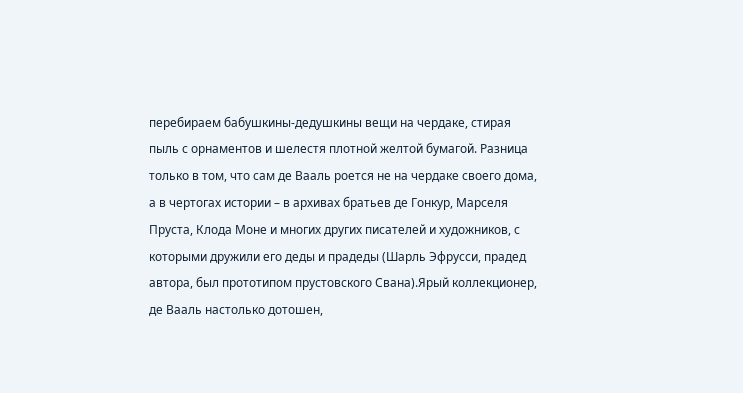перебираем бабушкины-дедушкины вещи на чердаке, стирая пыль с орнаментов и шелестя плотной желтой бумагой. Разница только в том, что сам де Вааль роется не на чердаке своего дома, а в чертогах истории – в архивах братьев де Гонкур, Марселя Пруста, Клода Моне и многих других писателей и художников, с которыми дружили его деды и прадеды (Шарль Эфрусси, прадед автора, был прототипом прустовского Свана).Ярый коллекционер, де Вааль настолько дотошен,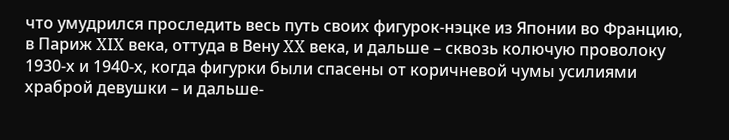что умудрился проследить весь путь своих фигурок-нэцке из Японии во Францию, в Париж XIX века, оттуда в Вену XX века, и дальше – сквозь колючую проволоку 1930-х и 1940-х, когда фигурки были спасены от коричневой чумы усилиями храброй девушки – и дальше-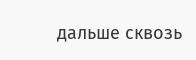дальше сквозь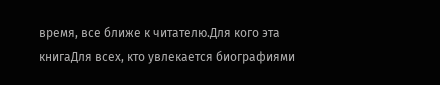время, все ближе к читателю.Для кого эта книгаДля всех, кто увлекается биографиями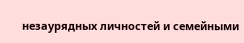незаурядных личностей и семейными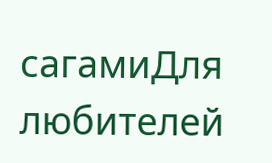сагамиДля любителей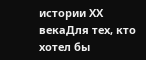истории ХХ векаДля тех, кто хотел бы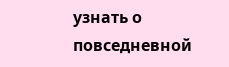узнать о повседневной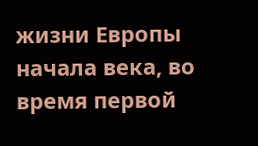жизни Европы начала века, во время первой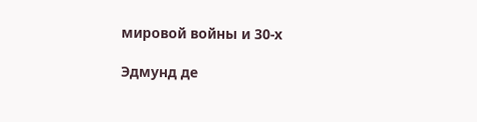мировой войны и 30-х

Эдмунд де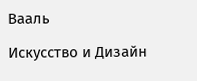Вааль

Искусство и Дизайн